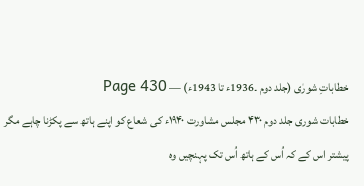خطاباتِ شورٰی (جلد دوم ۔1936ء تا 1943ء) — Page 430
خطابات شوری جلد دوم ۴۳۰ مجلس مشاورت ۱۹۴۰ء کی شعاع کو اپنے ہاتھ سے پکڑنا چاہے مگر پیشتر اس کے کہ اُس کے ہاتھ اُس تک پہنچیں وہ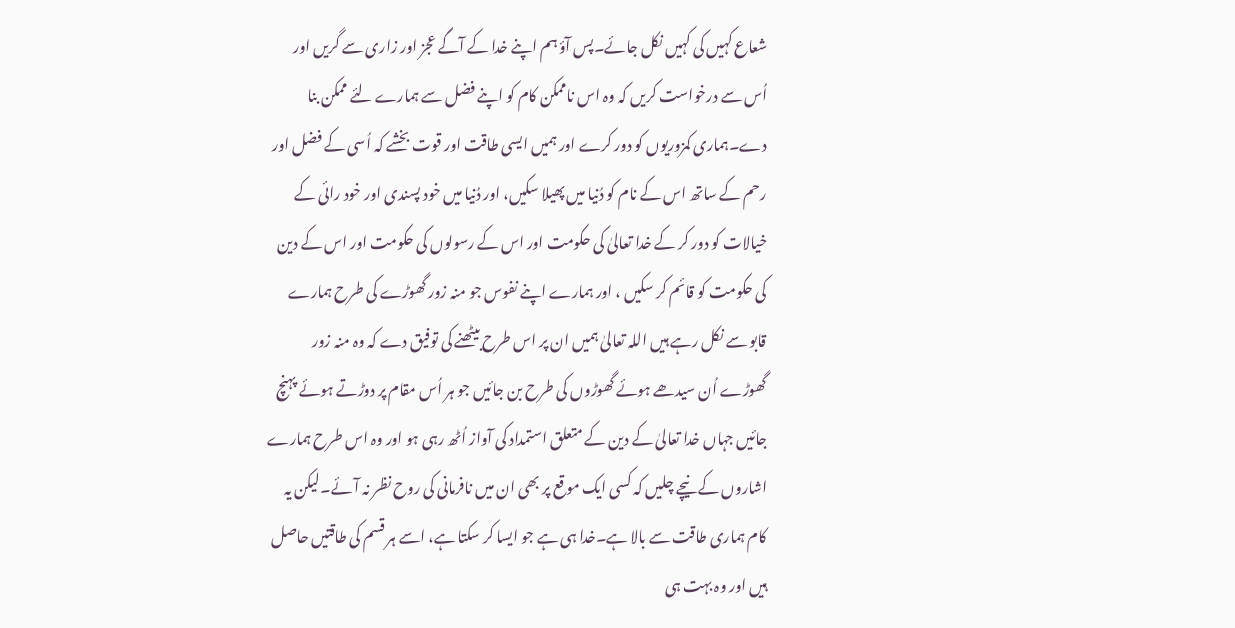شعاع کہیں کی کہیں نکل جائے۔پس آؤ ہم اپنے خدا کے آگے عجز اور زاری سے گریں اور اُس سے درخواست کریں کہ وہ اس ناممکن کام کو اپنے فضل سے ہمارے لئے ممکن بنا دے۔ہماری کمزوریوں کو دور کرے اور ہمیں ایسی طاقت اور قوت بخشے کہ اُسی کے فضل اور رحم کے ساتھ اس کے نام کو دُنیا میں پھیلا سکیں، اور دُنیا میں خود پسندی اور خود رائی کے خیالات کو دور کر کے خدا تعالیٰ کی حکومت اور اس کے رسولوں کی حکومت اور اس کے دین کی حکومت کو قائم کر سکیں ، اور ہمارے اپنے نفوس جو منہ زور گھوڑے کی طرح ہمارے قابو سے نکل رہے ہیں اللہ تعالیٰ ہمیں ان پر اس طرح بیٹھنے کی توفیق دے کہ وہ منہ زور گھوڑے اُن سیدھے ہوئے گھوڑوں کی طرح بن جائیں جو ہر اُس مقام پر دوڑتے ہوئے پہنچ جائیں جہاں خدا تعالیٰ کے دین کے متعلق استمداد کی آواز اُٹھ رہی ہو اور وہ اس طرح ہمارے اشاروں کے نیچے چلیں کہ کسی ایک موقع پر بھی ان میں نافرمانی کی روح نظر نہ آئے۔لیکن یہ کام ہماری طاقت سے بالا ہے۔خدا ہی ہے جو ایسا کر سکتا ہے، اسے ہر قسم کی طاقتیں حاصل ہیں اور وہ بہت ہی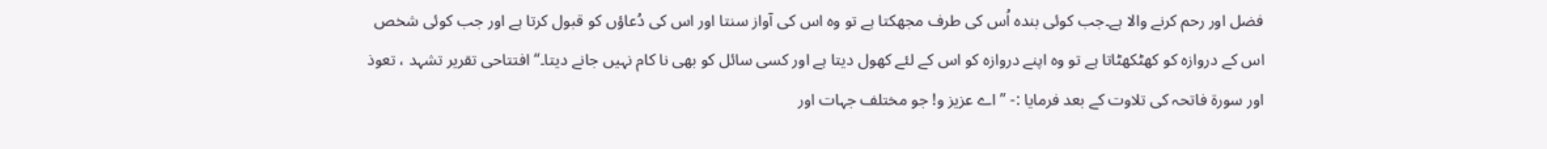فضل اور رحم کرنے والا ہے۔جب کوئی بندہ اُس کی طرف مجھکتا ہے تو وہ اس کی آواز سنتا اور اس کی دُعاؤں کو قبول کرتا ہے اور جب کوئی شخص اس کے دروازہ کو کھٹکھٹاتا ہے تو وہ اپنے دروازہ کو اس کے لئے کھول دیتا ہے اور کسی سائل کو بھی نا کام نہیں جانے دیتا۔“ افتتاحی تقریر تشہد ، تعوذ اور سورۃ فاتحہ کی تلاوت کے بعد فرمایا :- ” اے عزیز و! جو مختلف جہات اور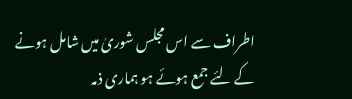اطراف سے اس مجلس شوریٰ میں شامل ہونے کے لئے جمع ہوئے ہو ہماری ذمہ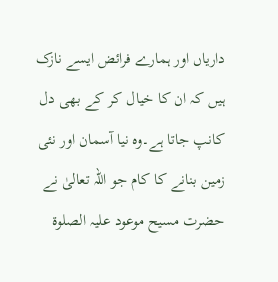داریاں اور ہمارے فرائض ایسے نازک ہیں کہ ان کا خیال کر کے بھی دل کانپ جاتا ہے۔وہ نیا آسمان اور نئی زمین بنانے کا کام جو اللہ تعالیٰ نے حضرت مسیح موعود علیہ الصلوۃ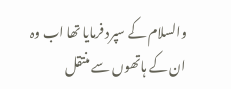والسلام کے سپرد فرمایا تھا اب وہ ان کے ہاتھوں سے منتقل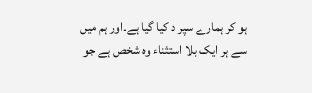ہو کر ہمارے سپر د کیا گیا ہے۔اور ہم میں سے ہر ایک بلا استثناء وہ شخص ہے جو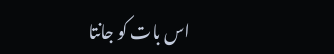اس بات کو جانتا